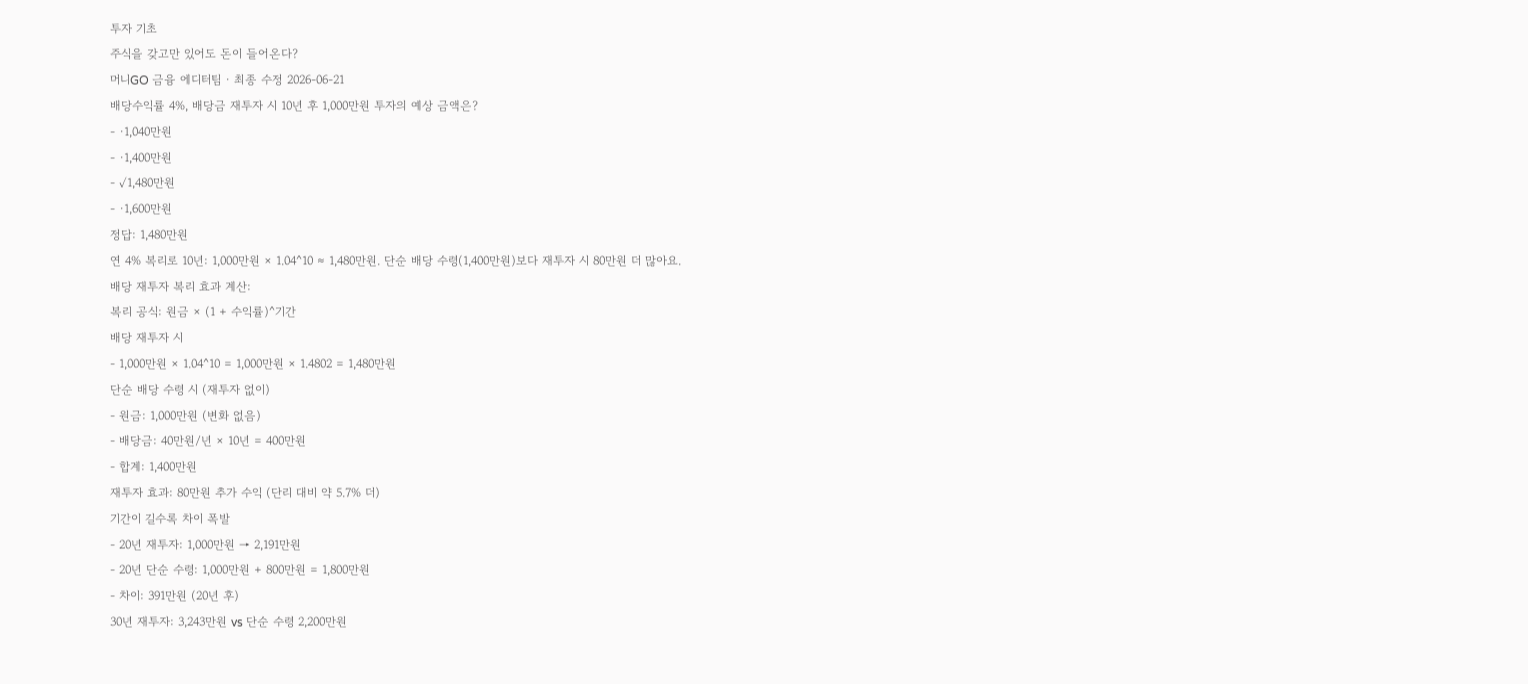투자 기초
주식을 갖고만 있어도 돈이 들어온다?
머니GO 금융 에디터팀 · 최종 수정 2026-06-21
배당수익률 4%, 배당금 재투자 시 10년 후 1,000만원 투자의 예상 금액은?
- ·1,040만원
- ·1,400만원
- ✓1,480만원
- ·1,600만원
정답: 1,480만원
연 4% 복리로 10년: 1,000만원 × 1.04^10 ≈ 1,480만원. 단순 배당 수령(1,400만원)보다 재투자 시 80만원 더 많아요.
배당 재투자 복리 효과 계산:
복리 공식: 원금 × (1 + 수익률)^기간
배당 재투자 시
- 1,000만원 × 1.04^10 = 1,000만원 × 1.4802 = 1,480만원
단순 배당 수령 시 (재투자 없이)
- 원금: 1,000만원 (변화 없음)
- 배당금: 40만원/년 × 10년 = 400만원
- 합계: 1,400만원
재투자 효과: 80만원 추가 수익 (단리 대비 약 5.7% 더)
기간이 길수록 차이 폭발
- 20년 재투자: 1,000만원 → 2,191만원
- 20년 단순 수령: 1,000만원 + 800만원 = 1,800만원
- 차이: 391만원 (20년 후)
30년 재투자: 3,243만원 vs 단순 수령 2,200만원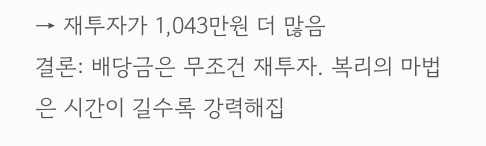→ 재투자가 1,043만원 더 많음
결론: 배당금은 무조건 재투자. 복리의 마법은 시간이 길수록 강력해집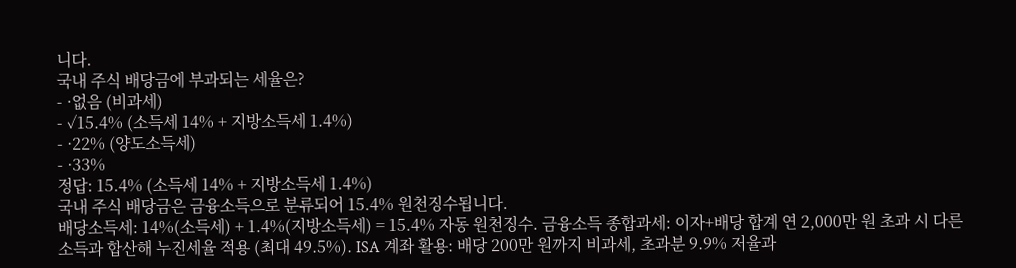니다.
국내 주식 배당금에 부과되는 세율은?
- ·없음 (비과세)
- ✓15.4% (소득세 14% + 지방소득세 1.4%)
- ·22% (양도소득세)
- ·33%
정답: 15.4% (소득세 14% + 지방소득세 1.4%)
국내 주식 배당금은 금융소득으로 분류되어 15.4% 원천징수됩니다.
배당소득세: 14%(소득세) + 1.4%(지방소득세) = 15.4% 자동 원천징수. 금융소득 종합과세: 이자+배당 합계 연 2,000만 원 초과 시 다른 소득과 합산해 누진세율 적용 (최대 49.5%). ISA 계좌 활용: 배당 200만 원까지 비과세, 초과분 9.9% 저율과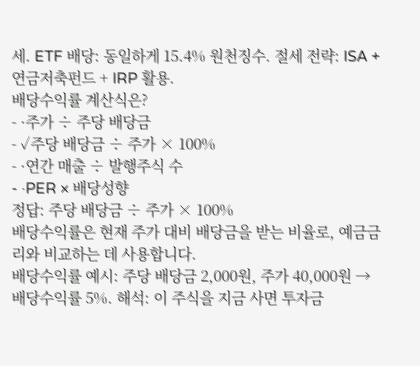세. ETF 배당: 동일하게 15.4% 원천징수. 절세 전략: ISA + 연금저축펀드 + IRP 활용.
배당수익률 계산식은?
- ·주가 ÷ 주당 배당금
- ✓주당 배당금 ÷ 주가 × 100%
- ·연간 매출 ÷ 발행주식 수
- ·PER × 배당성향
정답: 주당 배당금 ÷ 주가 × 100%
배당수익률은 현재 주가 대비 배당금을 받는 비율로, 예금금리와 비교하는 데 사용합니다.
배당수익률 예시: 주당 배당금 2,000원, 주가 40,000원 → 배당수익률 5%. 해석: 이 주식을 지금 사면 투자금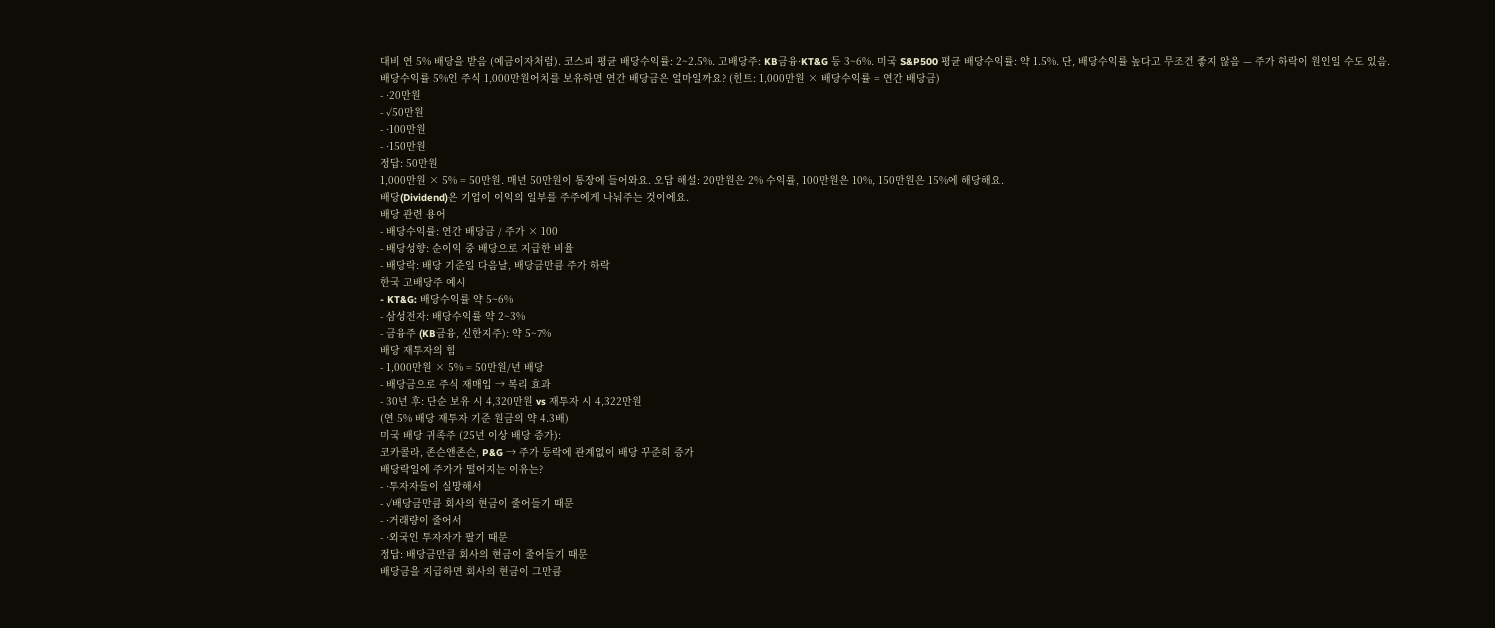대비 연 5% 배당을 받음 (예금이자처럼). 코스피 평균 배당수익률: 2~2.5%. 고배당주: KB금융·KT&G 등 3~6%. 미국 S&P500 평균 배당수익률: 약 1.5%. 단, 배당수익률 높다고 무조건 좋지 않음 — 주가 하락이 원인일 수도 있음.
배당수익률 5%인 주식 1,000만원어치를 보유하면 연간 배당금은 얼마일까요? (힌트: 1,000만원 × 배당수익률 = 연간 배당금)
- ·20만원
- ✓50만원
- ·100만원
- ·150만원
정답: 50만원
1,000만원 × 5% = 50만원. 매년 50만원이 통장에 들어와요. 오답 해설: 20만원은 2% 수익률, 100만원은 10%, 150만원은 15%에 해당해요.
배당(Dividend)은 기업이 이익의 일부를 주주에게 나눠주는 것이에요.
배당 관련 용어
- 배당수익률: 연간 배당금 / 주가 × 100
- 배당성향: 순이익 중 배당으로 지급한 비율
- 배당락: 배당 기준일 다음날, 배당금만큼 주가 하락
한국 고배당주 예시
- KT&G: 배당수익률 약 5~6%
- 삼성전자: 배당수익률 약 2~3%
- 금융주 (KB금융, 신한지주): 약 5~7%
배당 재투자의 힘
- 1,000만원 × 5% = 50만원/년 배당
- 배당금으로 주식 재매입 → 복리 효과
- 30년 후: 단순 보유 시 4,320만원 vs 재투자 시 4,322만원
(연 5% 배당 재투자 기준 원금의 약 4.3배)
미국 배당 귀족주 (25년 이상 배당 증가):
코카콜라, 존슨앤존슨, P&G → 주가 등락에 관계없이 배당 꾸준히 증가
배당락일에 주가가 떨어지는 이유는?
- ·투자자들이 실망해서
- ✓배당금만큼 회사의 현금이 줄어들기 때문
- ·거래량이 줄어서
- ·외국인 투자자가 팔기 때문
정답: 배당금만큼 회사의 현금이 줄어들기 때문
배당금을 지급하면 회사의 현금이 그만큼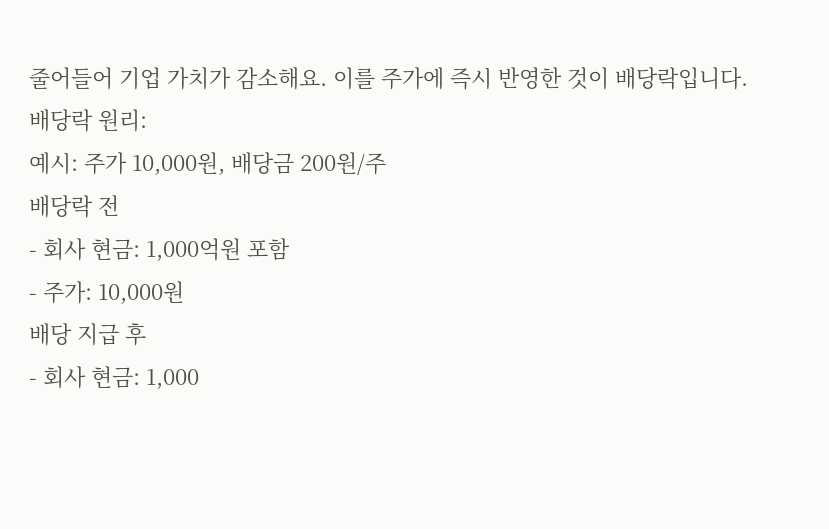줄어들어 기업 가치가 감소해요. 이를 주가에 즉시 반영한 것이 배당락입니다.
배당락 원리:
예시: 주가 10,000원, 배당금 200원/주
배당락 전
- 회사 현금: 1,000억원 포함
- 주가: 10,000원
배당 지급 후
- 회사 현금: 1,000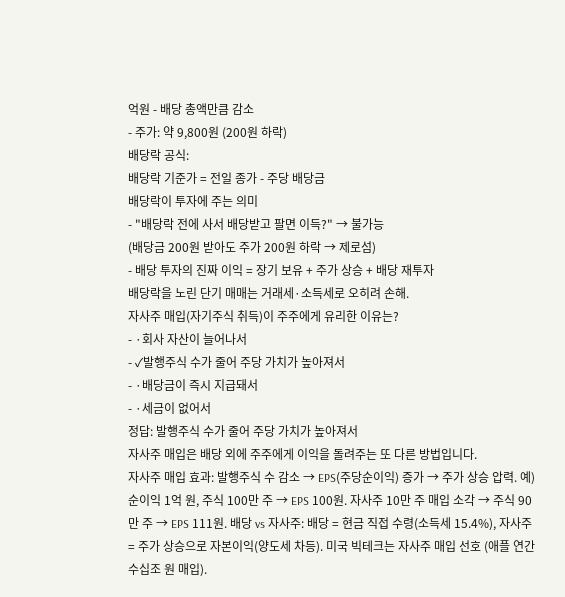억원 - 배당 총액만큼 감소
- 주가: 약 9,800원 (200원 하락)
배당락 공식:
배당락 기준가 = 전일 종가 - 주당 배당금
배당락이 투자에 주는 의미
- "배당락 전에 사서 배당받고 팔면 이득?" → 불가능
(배당금 200원 받아도 주가 200원 하락 → 제로섬)
- 배당 투자의 진짜 이익 = 장기 보유 + 주가 상승 + 배당 재투자
배당락을 노린 단기 매매는 거래세·소득세로 오히려 손해.
자사주 매입(자기주식 취득)이 주주에게 유리한 이유는?
- ·회사 자산이 늘어나서
- ✓발행주식 수가 줄어 주당 가치가 높아져서
- ·배당금이 즉시 지급돼서
- ·세금이 없어서
정답: 발행주식 수가 줄어 주당 가치가 높아져서
자사주 매입은 배당 외에 주주에게 이익을 돌려주는 또 다른 방법입니다.
자사주 매입 효과: 발행주식 수 감소 → EPS(주당순이익) 증가 → 주가 상승 압력. 예) 순이익 1억 원, 주식 100만 주 → EPS 100원. 자사주 10만 주 매입 소각 → 주식 90만 주 → EPS 111원. 배당 vs 자사주: 배당 = 현금 직접 수령(소득세 15.4%), 자사주 = 주가 상승으로 자본이익(양도세 차등). 미국 빅테크는 자사주 매입 선호 (애플 연간 수십조 원 매입).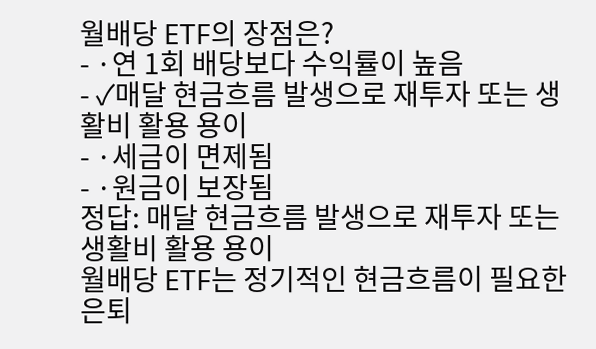월배당 ETF의 장점은?
- ·연 1회 배당보다 수익률이 높음
- ✓매달 현금흐름 발생으로 재투자 또는 생활비 활용 용이
- ·세금이 면제됨
- ·원금이 보장됨
정답: 매달 현금흐름 발생으로 재투자 또는 생활비 활용 용이
월배당 ETF는 정기적인 현금흐름이 필요한 은퇴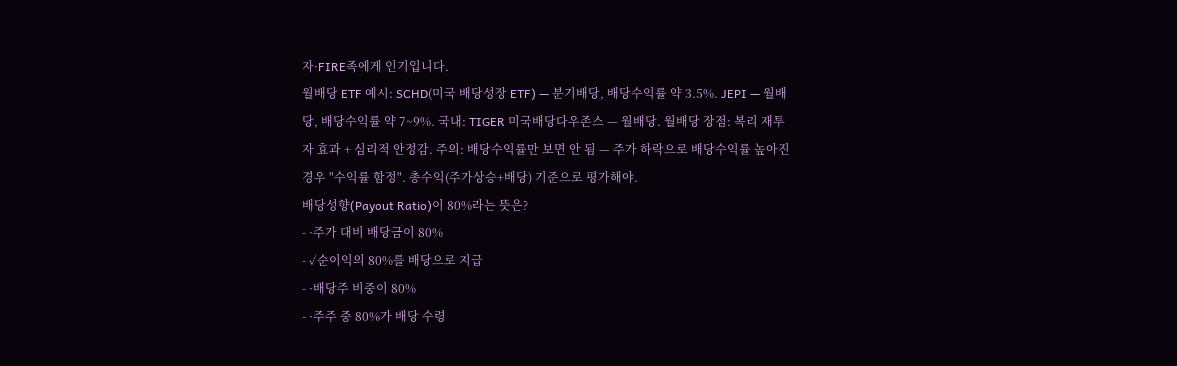자·FIRE족에게 인기입니다.
월배당 ETF 예시: SCHD(미국 배당성장 ETF) — 분기배당, 배당수익률 약 3.5%. JEPI — 월배당, 배당수익률 약 7~9%. 국내: TIGER 미국배당다우존스 — 월배당. 월배당 장점: 복리 재투자 효과 + 심리적 안정감. 주의: 배당수익률만 보면 안 됨 — 주가 하락으로 배당수익률 높아진 경우 "수익률 함정". 총수익(주가상승+배당) 기준으로 평가해야.
배당성향(Payout Ratio)이 80%라는 뜻은?
- ·주가 대비 배당금이 80%
- ✓순이익의 80%를 배당으로 지급
- ·배당주 비중이 80%
- ·주주 중 80%가 배당 수령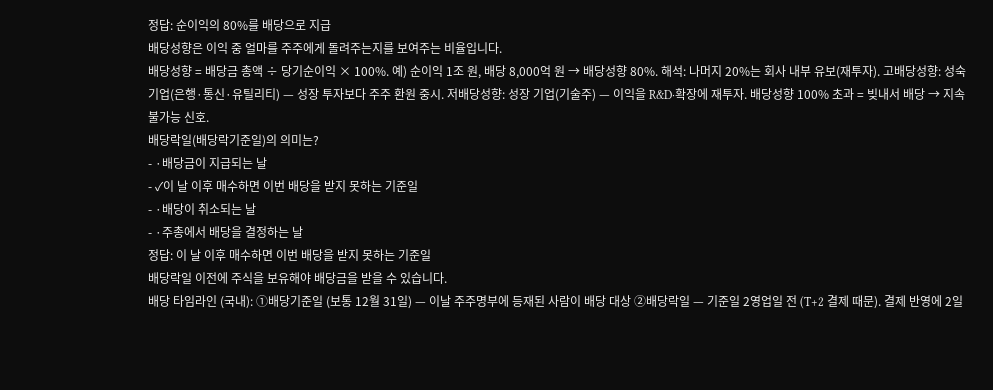정답: 순이익의 80%를 배당으로 지급
배당성향은 이익 중 얼마를 주주에게 돌려주는지를 보여주는 비율입니다.
배당성향 = 배당금 총액 ÷ 당기순이익 × 100%. 예) 순이익 1조 원, 배당 8,000억 원 → 배당성향 80%. 해석: 나머지 20%는 회사 내부 유보(재투자). 고배당성향: 성숙 기업(은행·통신·유틸리티) — 성장 투자보다 주주 환원 중시. 저배당성향: 성장 기업(기술주) — 이익을 R&D·확장에 재투자. 배당성향 100% 초과 = 빚내서 배당 → 지속 불가능 신호.
배당락일(배당락기준일)의 의미는?
- ·배당금이 지급되는 날
- ✓이 날 이후 매수하면 이번 배당을 받지 못하는 기준일
- ·배당이 취소되는 날
- ·주총에서 배당을 결정하는 날
정답: 이 날 이후 매수하면 이번 배당을 받지 못하는 기준일
배당락일 이전에 주식을 보유해야 배당금을 받을 수 있습니다.
배당 타임라인 (국내): ①배당기준일 (보통 12월 31일) — 이날 주주명부에 등재된 사람이 배당 대상 ②배당락일 — 기준일 2영업일 전 (T+2 결제 때문). 결제 반영에 2일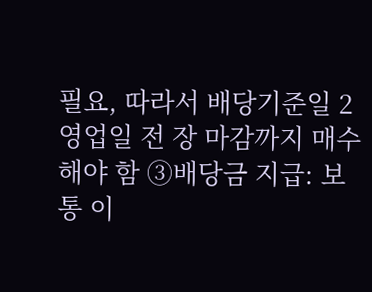필요, 따라서 배당기준일 2영업일 전 장 마감까지 매수해야 함 ③배당금 지급: 보통 이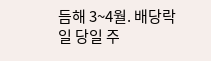듬해 3~4월. 배당락일 당일 주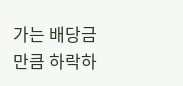가는 배당금만큼 하락하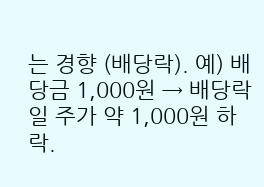는 경향 (배당락). 예) 배당금 1,000원 → 배당락일 주가 약 1,000원 하락.